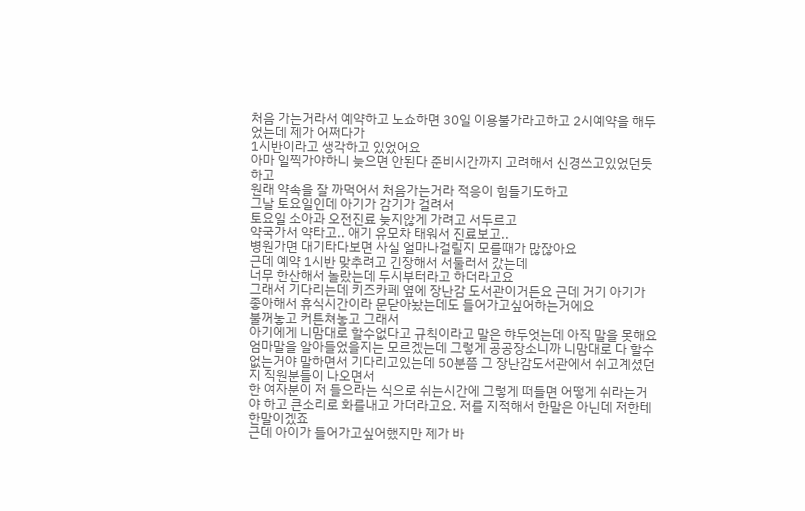처음 가는거라서 예약하고 노쇼하면 30일 이용불가라고하고 2시예약을 해두었는데 제가 어쩌다가
1시반이라고 생각하고 있었어요
아마 일찍가야하니 늦으면 안된다 준비시간까지 고려해서 신경쓰고있었던듯하고
원래 약속을 잘 까먹어서 처음가는거라 적응이 힘들기도하고
그날 토요일인데 아기가 감기가 걸려서
토요일 소아과 오전진료 늦지않게 가려고 서두르고
약국가서 약타고.. 애기 유모차 태워서 진료보고..
병원가면 대기타다보면 사실 얼마나걸릴지 모를때가 많잖아요
근데 예약 1시반 맞추려고 긴장해서 서둘러서 갔는데
너무 한산해서 놀랐는데 두시부터라고 하더라고요
그래서 기다리는데 키즈카페 옆에 장난감 도서관이거든요 근데 거기 아기가 좋아해서 휴식시간이라 문닫아놨는데도 들어가고싶어하는거에요
불꺼놓고 커튼쳐놓고 그래서
아기에게 니맘대로 할수없다고 규칙이라고 말은 햐두엇는데 아직 말을 못해요 엄마말을 알아들었을지는 모르겠는데 그렇게 공공장소니까 니맘대로 다 할수없는거야 말하면서 기다리고있는데 50분쯤 그 장난감도서관에서 쉬고계셨던지 직원분들이 나오면서
한 여자분이 저 들으라는 식으로 쉬는시간에 그렇게 떠들면 어떻게 쉬라는거야 하고 큰소리로 화를내고 가더라고요. 저를 지적해서 한말은 아닌데 저한테 한말이겠죠
근데 아이가 들어가고싶어했지만 제가 바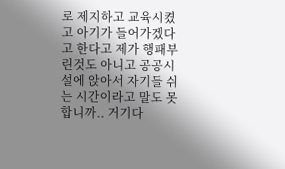로 제지하고 교육시켰고 아기가 들어가겠다고 한다고 제가 행패부린것도 아니고 공공시설에 앉아서 자기들 쉬는 시간이라고 말도 못합니까.. 거기다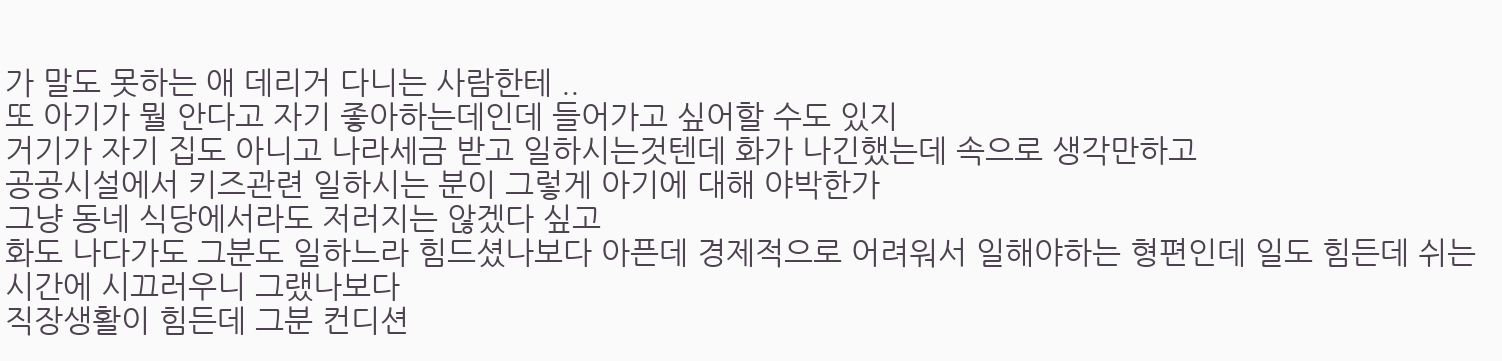가 말도 못하는 애 데리거 다니는 사람한테 ..
또 아기가 뭘 안다고 자기 좋아하는데인데 들어가고 싶어할 수도 있지
거기가 자기 집도 아니고 나라세금 받고 일하시는것텐데 화가 나긴했는데 속으로 생각만하고
공공시설에서 키즈관련 일하시는 분이 그렇게 아기에 대해 야박한가
그냥 동네 식당에서라도 저러지는 않겠다 싶고
화도 나다가도 그분도 일하느라 힘드셨나보다 아픈데 경제적으로 어려워서 일해야하는 형편인데 일도 힘든데 쉬는시간에 시끄러우니 그랬나보다
직장생활이 힘든데 그분 컨디션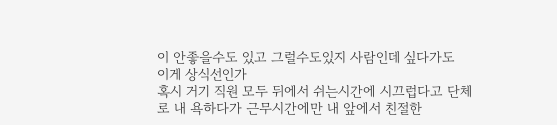이 안좋을수도 있고 그럴수도있지 사람인데 싶다가도
이게 상식선인가
혹시 거기 직원 모두 뒤에서 쉬는시간에 시끄럽다고 단체로 내 욕하다가 근무시간에만 내 앞에서 친절한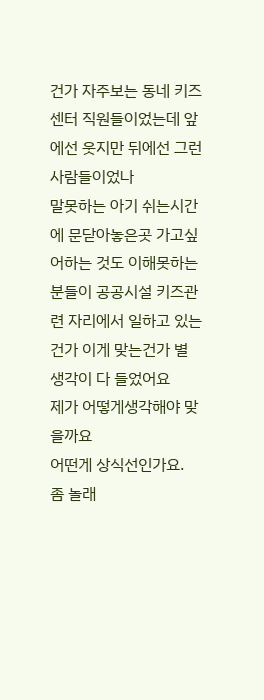건가 자주보는 동네 키즈센터 직원들이었는데 앞에선 웃지만 뒤에선 그런 사람들이었나
말못하는 아기 쉬는시간에 문닫아놓은곳 가고싶어하는 것도 이해못하는 분들이 공공시설 키즈관련 자리에서 일하고 있는건가 이게 맞는건가 별 생각이 다 들었어요
제가 어떻게생각해야 맞을까요
어떤게 상식선인가요.
좀 놀래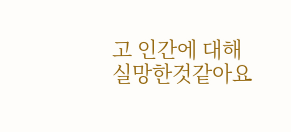고 인간에 대해 실망한것같아요